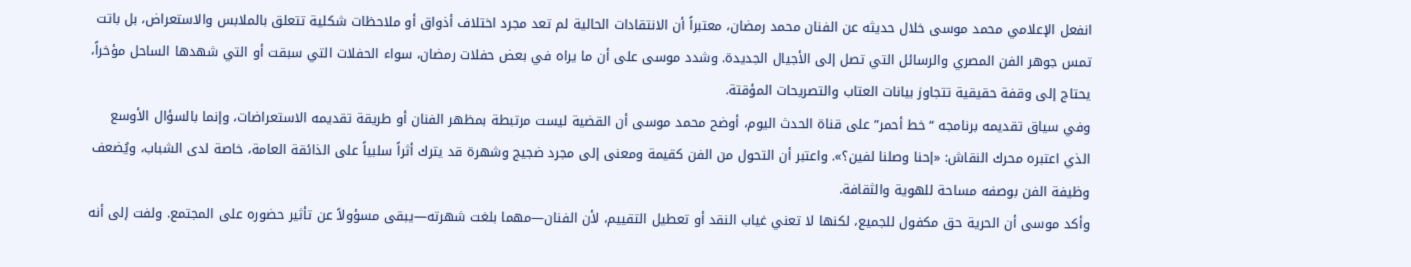انفعل الإعلامي محمد موسى خلال حديثه عن الفنان محمد رمضان، معتبراً أن الانتقادات الحالية لم تعد مجرد اختلاف أذواق أو ملاحظات شكلية تتعلق بالملابس والاستعراض، بل باتت تمس جوهر الفن المصري والرسائل التي تصل إلى الأجيال الجديدة. وشدد موسى على أن ما يراه في بعض حفلات رمضان، سواء الحفلات التي سبقت أو التي شهدها الساحل مؤخراً، يحتاج إلى وقفة حقيقية تتجاوز بيانات العتاب والتصريحات المؤقتة.
وفي سياق تقديمه برنامجه “خط أحمر” على قناة الحدث اليوم، أوضح محمد موسى أن القضية ليست مرتبطة بمظهر الفنان أو طريقة تقديمه الاستعراضات، وإنما بالسؤال الأوسع الذي اعتبره محرك النقاش: «إحنا وصلنا لفين؟». واعتبر أن التحول من الفن كقيمة ومعنى إلى مجرد ضجيج وشهرة قد يترك أثراً سلبياً على الذائقة العامة، خاصة لدى الشباب، ويُضعف وظيفة الفن بوصفه مساحة للهوية والثقافة.
وأكد موسى أن الحرية حق مكفول للجميع، لكنها لا تعني غياب النقد أو تعطيل التقييم، لأن الفنان—مهما بلغت شهرته—يبقى مسؤولاً عن تأثير حضوره على المجتمع. ولفت إلى أنه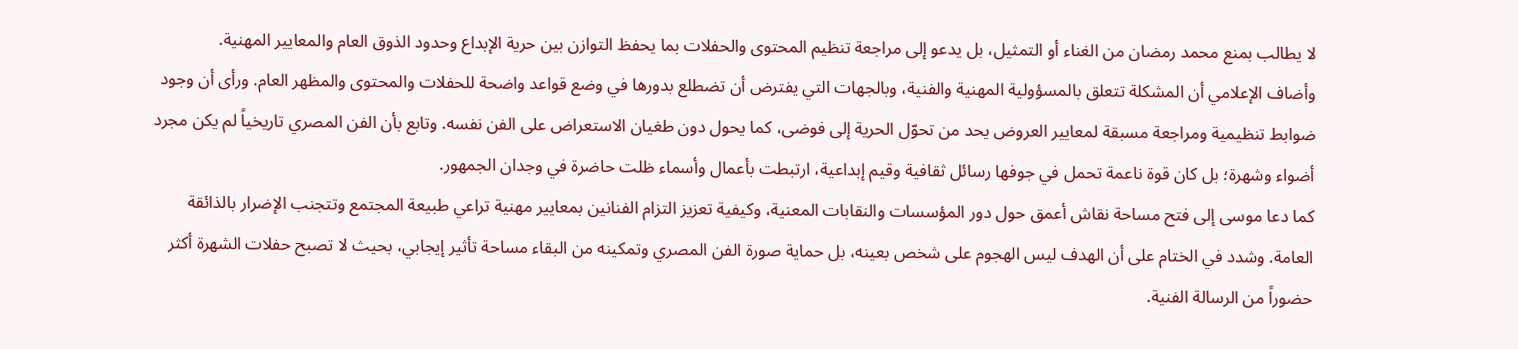لا يطالب بمنع محمد رمضان من الغناء أو التمثيل، بل يدعو إلى مراجعة تنظيم المحتوى والحفلات بما يحفظ التوازن بين حرية الإبداع وحدود الذوق العام والمعايير المهنية.
وأضاف الإعلامي أن المشكلة تتعلق بالمسؤولية المهنية والفنية، وبالجهات التي يفترض أن تضطلع بدورها في وضع قواعد واضحة للحفلات والمحتوى والمظهر العام. ورأى أن وجود ضوابط تنظيمية ومراجعة مسبقة لمعايير العروض يحد من تحوّل الحرية إلى فوضى، كما يحول دون طغيان الاستعراض على الفن نفسه. وتابع بأن الفن المصري تاريخياً لم يكن مجرد أضواء وشهرة؛ بل كان قوة ناعمة تحمل في جوفها رسائل ثقافية وقيم إبداعية، ارتبطت بأعمال وأسماء ظلت حاضرة في وجدان الجمهور.
كما دعا موسى إلى فتح مساحة نقاش أعمق حول دور المؤسسات والنقابات المعنية، وكيفية تعزيز التزام الفنانين بمعايير مهنية تراعي طبيعة المجتمع وتتجنب الإضرار بالذائقة العامة. وشدد في الختام على أن الهدف ليس الهجوم على شخص بعينه، بل حماية صورة الفن المصري وتمكينه من البقاء مساحة تأثير إيجابي، بحيث لا تصبح حفلات الشهرة أكثر حضوراً من الرسالة الفنية.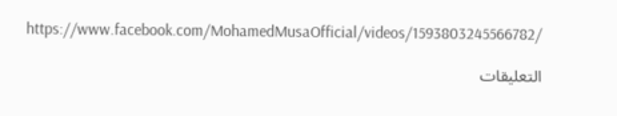https://www.facebook.com/MohamedMusaOfficial/videos/1593803245566782/

التعليقات